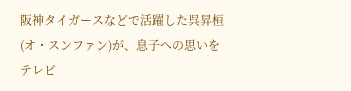阪神タイガースなどで活躍した呉昇桓(オ・スンファン)が、息子への思いをテレビ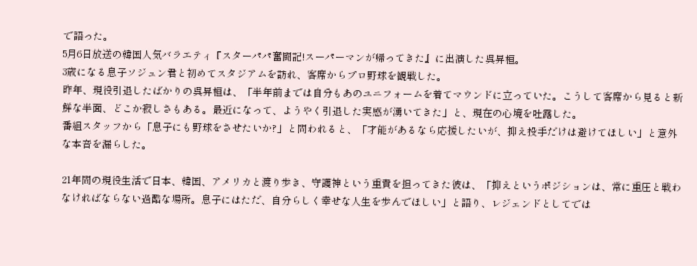で語った。
5月6日放送の韓国人気バラエティ『スターパパ奮闘記!スーパーマンが帰ってきた』に出演した呉昇桓。
3歳になる息子ソジュン君と初めてスタジアムを訪れ、客席からプロ野球を観戦した。
昨年、現役引退したばかりの呉昇桓は、「半年前までは自分もあのユニフォームを着てマウンドに立っていた。こうして客席から見ると新鮮な半面、どこか寂しさもある。最近になって、ようやく引退した実感が湧いてきた」と、現在の心境を吐露した。
番組スタッフから「息子にも野球をさせたいか?」と問われると、「才能があるなら応援したいが、抑え投手だけは避けてほしい」と意外な本音を漏らした。

21年間の現役生活で日本、韓国、アメリカと渡り歩き、守護神という重責を担ってきた彼は、「抑えというポジションは、常に重圧と戦わなければならない過酷な場所。息子にはただ、自分らしく幸せな人生を歩んでほしい」と語り、レジェンドとしてでは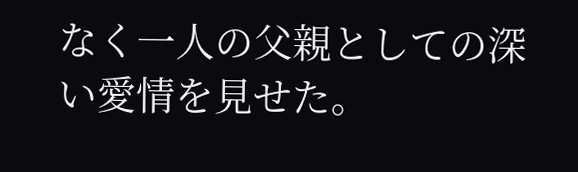なく一人の父親としての深い愛情を見せた。